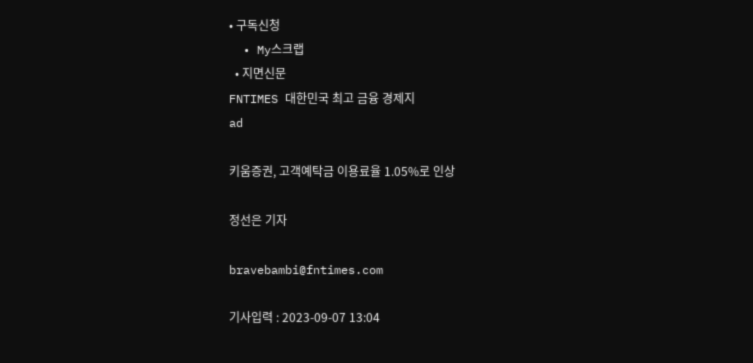• 구독신청
  • My스크랩
  • 지면신문
FNTIMES 대한민국 최고 금융 경제지
ad

키움증권, 고객예탁금 이용료율 1.05%로 인상

정선은 기자

bravebambi@fntimes.com

기사입력 : 2023-09-07 13:04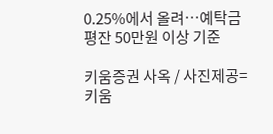0.25%에서 올려…예탁금 평잔 50만원 이상 기준

키움증권 사옥 / 사진제공= 키움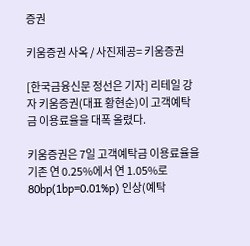증권

키움증권 사옥 / 사진제공= 키움증권

[한국금융신문 정선은 기자] 리테일 강자 키움증권(대표 황현순)이 고객예탁금 이용료율을 대폭 올렸다.

키움증권은 7일 고객예탁금 이용료율을 기존 연 0.25%에서 연 1.05%로 80bp(1bp=0.01%p) 인상(예탁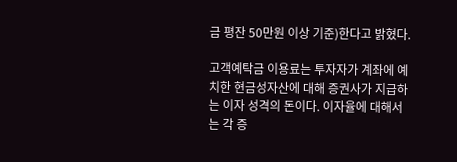금 평잔 50만원 이상 기준)한다고 밝혔다.

고객예탁금 이용료는 투자자가 계좌에 예치한 현금성자산에 대해 증권사가 지급하는 이자 성격의 돈이다. 이자율에 대해서는 각 증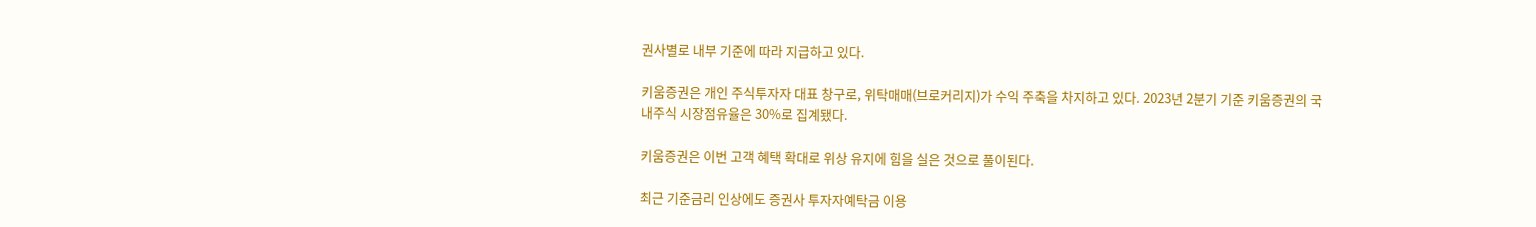권사별로 내부 기준에 따라 지급하고 있다.

키움증권은 개인 주식투자자 대표 창구로, 위탁매매(브로커리지)가 수익 주축을 차지하고 있다. 2023년 2분기 기준 키움증권의 국내주식 시장점유율은 30%로 집계됐다.

키움증권은 이번 고객 혜택 확대로 위상 유지에 힘을 실은 것으로 풀이된다.

최근 기준금리 인상에도 증권사 투자자예탁금 이용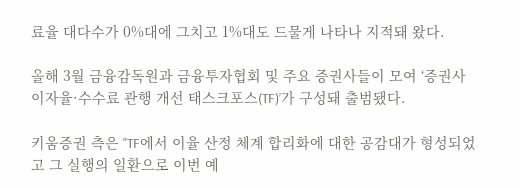료율 대다수가 0%대에 그치고 1%대도 드물게 나타나 지적돼 왔다.

올해 3월 금융감독원과 금융투자협회 및 주요 증권사들이 모여 ‘증권사 이자율·수수료 관행 개선 태스크포스(TF)’가 구성돼 출범됐다.

키움증권 측은 "TF에서 이율 산정 체계 합리화에 대한 공감대가 형성되었고 그 실행의 일환으로 이번 예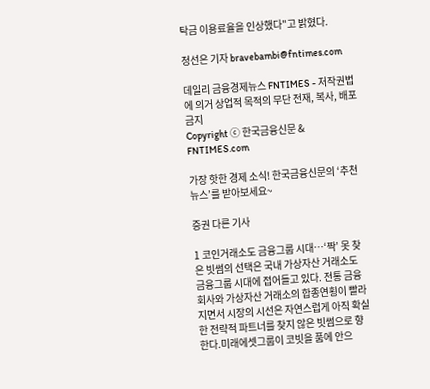탁금 이용료율을 인상했다"고 밝혔다.

정선은 기자 bravebambi@fntimes.com

데일리 금융경제뉴스 FNTIMES - 저작권법에 의거 상업적 목적의 무단 전재, 복사, 배포 금지
Copyright ⓒ 한국금융신문 & FNTIMES.com

가장 핫한 경제 소식! 한국금융신문의 ‘추천뉴스’를 받아보세요~

증권 다른 기사

1 코인거래소도 금융그룹 시대…‘짝’ 못 찾은 빗썸의 선택은 국내 가상자산 거래소도 금융그룹 시대에 접어들고 있다. 전통 금융회사와 가상자산 거래소의 합종연횡이 빨라지면서 시장의 시선은 자연스럽게 아직 확실한 전략적 파트너를 찾지 않은 빗썸으로 향한다.미래에셋그룹이 코빗을 품에 안으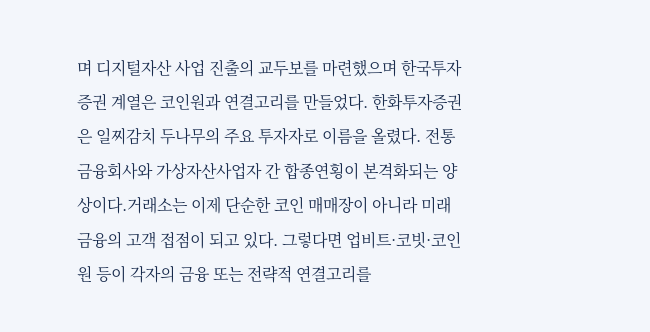며 디지털자산 사업 진출의 교두보를 마련했으며 한국투자증권 계열은 코인원과 연결고리를 만들었다. 한화투자증권은 일찌감치 두나무의 주요 투자자로 이름을 올렸다. 전통 금융회사와 가상자산사업자 간 합종연횡이 본격화되는 양상이다.거래소는 이제 단순한 코인 매매장이 아니라 미래 금융의 고객 접점이 되고 있다. 그렇다면 업비트·코빗·코인원 등이 각자의 금융 또는 전략적 연결고리를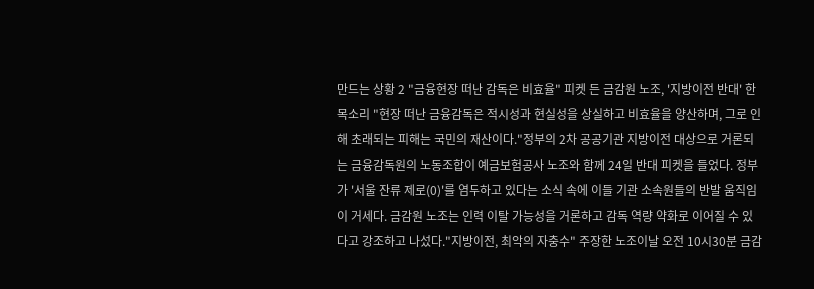만드는 상황 2 "금융현장 떠난 감독은 비효율" 피켓 든 금감원 노조, '지방이전 반대' 한 목소리 "현장 떠난 금융감독은 적시성과 현실성을 상실하고 비효율을 양산하며, 그로 인해 초래되는 피해는 국민의 재산이다."정부의 2차 공공기관 지방이전 대상으로 거론되는 금융감독원의 노동조합이 예금보험공사 노조와 함께 24일 반대 피켓을 들었다. 정부가 '서울 잔류 제로(0)'를 염두하고 있다는 소식 속에 이들 기관 소속원들의 반발 움직임이 거세다. 금감원 노조는 인력 이탈 가능성을 거론하고 감독 역량 약화로 이어질 수 있다고 강조하고 나섰다."지방이전, 최악의 자충수" 주장한 노조이날 오전 10시30분 금감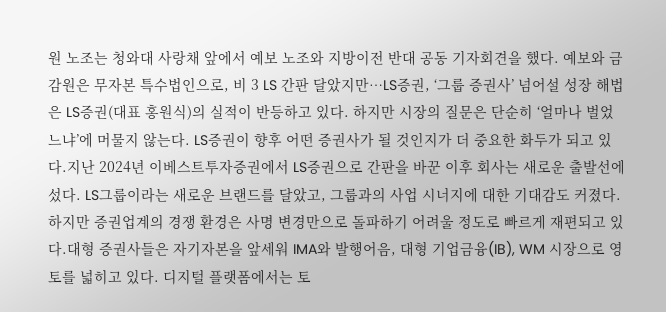원 노조는 청와대 사랑채 앞에서 예보 노조와 지방이전 반대 공동 기자회견을 했다. 예보와 금감원은 무자본 특수법인으로, 비 3 LS 간판 달았지만…LS증권, ‘그룹 증권사’ 넘어설 성장 해법은 LS증권(대표 홍원식)의 실적이 반등하고 있다. 하지만 시장의 질문은 단순히 ‘얼마나 벌었느냐’에 머물지 않는다. LS증권이 향후 어떤 증권사가 될 것인지가 더 중요한 화두가 되고 있다.지난 2024년 이베스트투자증권에서 LS증권으로 간판을 바꾼 이후 회사는 새로운 출발선에 섰다. LS그룹이라는 새로운 브랜드를 달았고, 그룹과의 사업 시너지에 대한 기대감도 커졌다.하지만 증권업계의 경쟁 환경은 사명 변경만으로 돌파하기 어려울 정도로 빠르게 재편되고 있다.대형 증권사들은 자기자본을 앞세워 IMA와 발행어음, 대형 기업금융(IB), WM 시장으로 영토를 넓히고 있다. 디지털 플랫폼에서는 토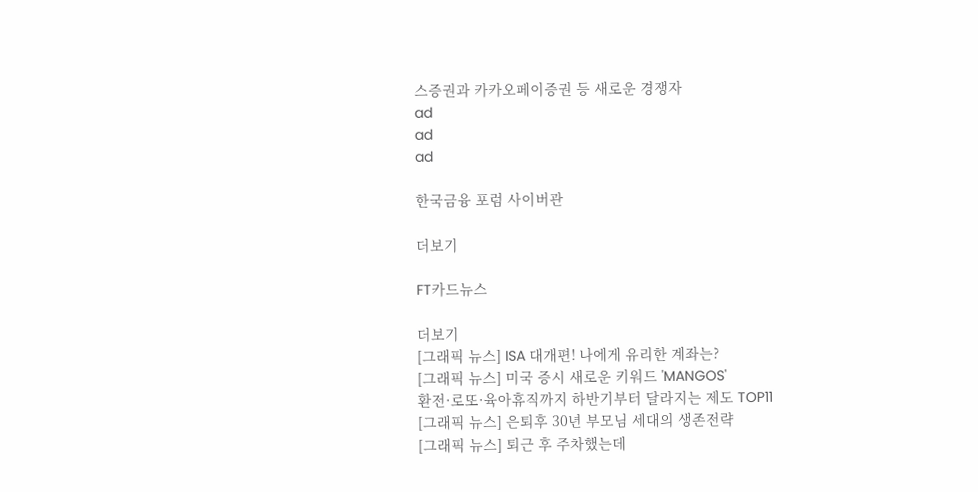스증권과 카카오페이증권 등 새로운 경쟁자
ad
ad
ad

한국금융 포럼 사이버관

더보기

FT카드뉴스

더보기
[그래픽 뉴스] ISA 대개편! 나에게 유리한 계좌는?
[그래픽 뉴스] 미국 증시 새로운 키워드 'MANGOS'
환전·로또·육아휴직까지 하반기부터 달라지는 제도 TOP11
[그래픽 뉴스] 은퇴후 30년 부모님 세대의 생존전략
[그래픽 뉴스] 퇴근 후 주차했는데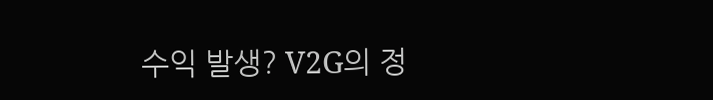수익 발생? V2G의 정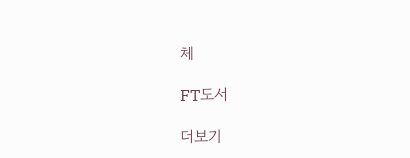체

FT도서

더보기